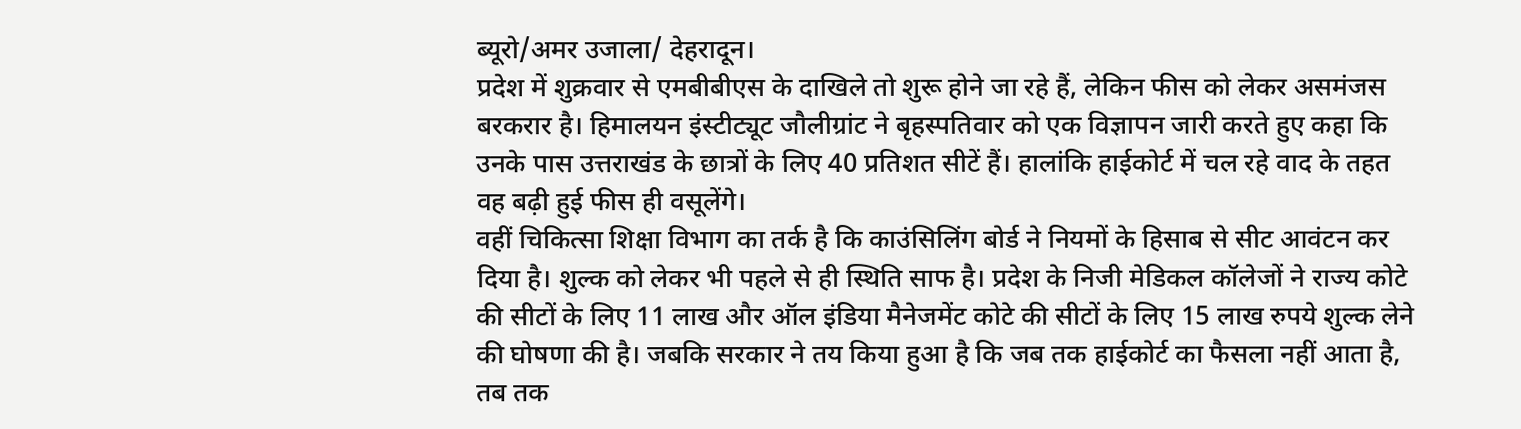ब्यूरो/अमर उजाला/ देहरादून।
प्रदेश में शुक्रवार से एमबीबीएस के दाखिले तो शुरू होने जा रहे हैं, लेकिन फीस को लेकर असमंजस बरकरार है। हिमालयन इंस्टीट्यूट जौलीग्रांट ने बृहस्पतिवार को एक विज्ञापन जारी करते हुए कहा कि उनके पास उत्तराखंड के छात्रों के लिए 40 प्रतिशत सीटें हैं। हालांकि हाईकोर्ट में चल रहे वाद के तहत वह बढ़ी हुई फीस ही वसूलेंगे।
वहीं चिकित्सा शिक्षा विभाग का तर्क है कि काउंसिलिंग बोर्ड ने नियमों के हिसाब से सीट आवंटन कर दिया है। शुल्क को लेकर भी पहले से ही स्थिति साफ है। प्रदेश के निजी मेडिकल कॉलेजों ने राज्य कोटे की सीटों के लिए 11 लाख और ऑल इंडिया मैनेजमेंट कोटे की सीटों के लिए 15 लाख रुपये शुल्क लेने की घोषणा की है। जबकि सरकार ने तय किया हुआ है कि जब तक हाईकोर्ट का फैसला नहीं आता है, तब तक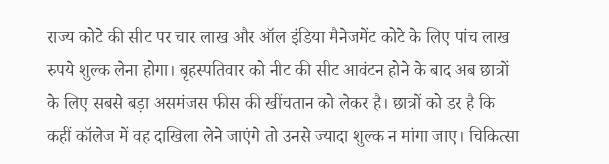राज्य कोटे की सीट पर चार लाख और ऑल इंडिया मैनेजमेंट कोटे के लिए पांच लाख रुपये शुल्क लेना होगा। बृहस्पतिवार को नीट की सीट आवंटन होने के बाद अब छात्रों के लिए सबसे बड़ा असमंजस फीस की खींचतान को लेकर है। छात्रों को डर है कि कहीं कॉलेज में वह दाखिला लेने जाएंगे तो उनसे ज्यादा शुल्क न मांगा जाए। चिकित्सा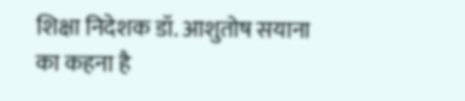शिक्षा निदेशक डॉ. आशुतोष सयाना का कहना है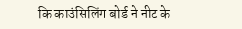कि काउंसिलिंग बोर्ड ने नीट के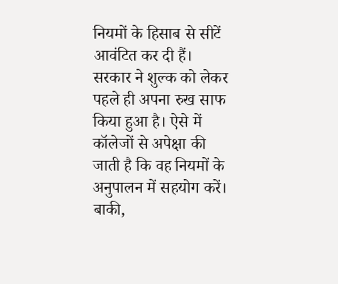नियमों के हिसाब से सीटें आवंटित कर दी हैं। सरकार ने शुल्क को लेकर पहले ही अपना रुख साफ किया हुआ है। ऐसे में कॉलेजों से अपेक्षा की जाती है कि वह नियमों के अनुपालन में सहयोग करें। बाकी,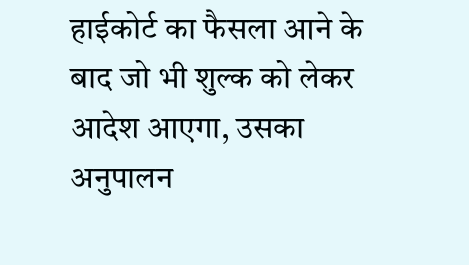हाईकोर्ट का फैसला आने के बाद जो भी शुल्क को लेकर आदेश आएगा, उसका अनुपालन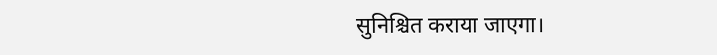सुनिश्चित कराया जाएगा।